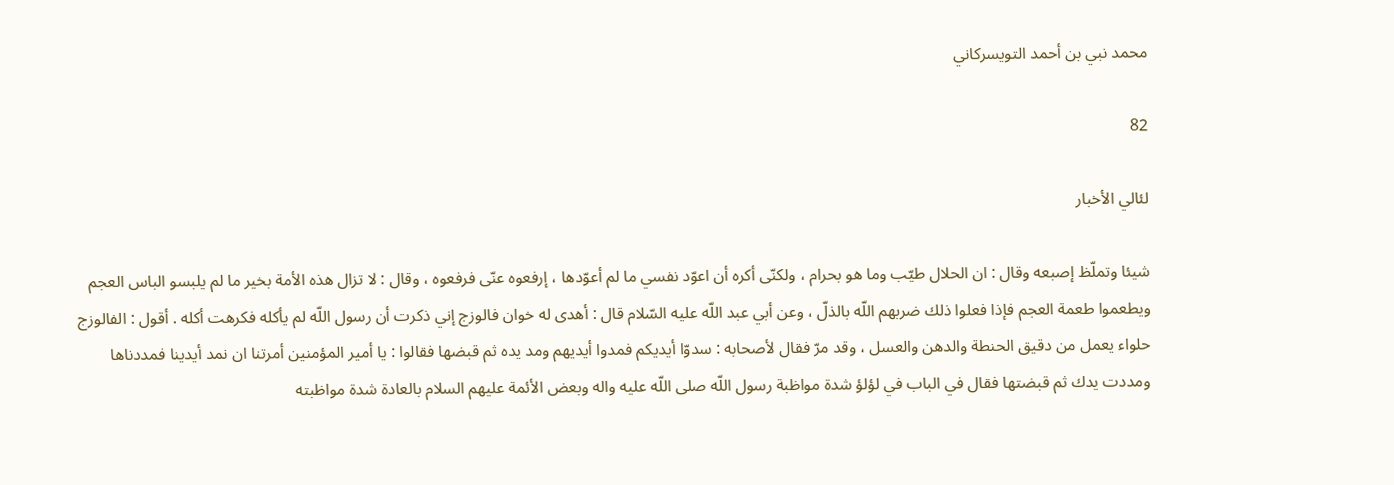محمد نبي بن أحمد التويسركاني

82

لئالي الأخبار

شيئا وتملّظ إصبعه وقال : ان الحلال طيّب وما هو بحرام ، ولكنّى أكره أن اعوّد نفسي ما لم أعوّدها ، إرفعوه عنّى فرفعوه ، وقال : لا تزال هذه الأمة بخير ما لم يلبسو الباس العجم ويطعموا طعمة العجم فإذا فعلوا ذلك ضربهم اللّه بالذلّ ، وعن أبي عبد اللّه عليه السّلام قال : أهدى له خوان فالوزج إني ذكرت أن رسول اللّه لم يأكله فكرهت أكله . أقول : الفالوزج حلواء يعمل من دقيق الحنطة والدهن والعسل ، وقد مرّ فقال لأصحابه : سدوّا أيديكم فمدوا أيديهم ومد يده ثم قبضها فقالوا : يا أمير المؤمنين أمرتنا ان نمد أيدينا فمددناها ومددت يدك ثم قبضتها فقال في الباب في لؤلؤ شدة مواظبة رسول اللّه صلى اللّه عليه واله وبعض الأئمة عليهم السلام بالعادة شدة مواظبته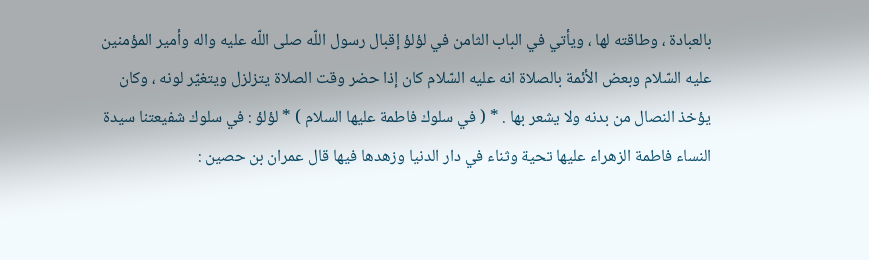بالعبادة ، وطاقته لها ، ويأتي في الباب الثامن في لؤلؤ إقبال رسول اللّه صلى اللّه عليه واله وأمير المؤمنين عليه السّلام وبعض الأئمة بالصلاة انه عليه السّلام كان إذا حضر وقت الصلاة يتزلزل ويتغيّر لونه ، وكان يؤخذ النصال من بدنه ولا يشعر بها . * ( في سلوك فاطمة عليها السلام ) * لؤلؤ : في سلوك شفيعتنا سيدة النساء فاطمة الزهراء عليها تحية وثناء في دار الدنيا وزهدها فيها قال عمران بن حصين :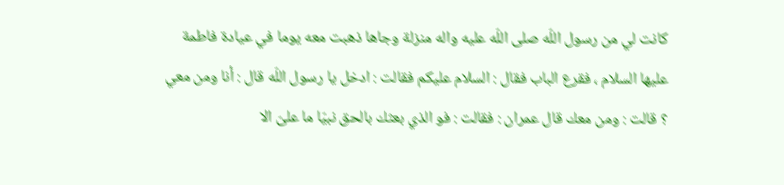كانت لي من رسول اللّه صلى اللّه عليه واله منزلة وجاها ذهبت معه يوما في عيادة فاطمة عليها السلام ، فقرع الباب فقال : السلام عليكم فقالت : ادخل يا رسول اللّه قال : أنا ومن معي ؟ قالت : ومن معك قال عمران : فقالت : فو الذي بعثك بالحق نبيّا ما علىّ الا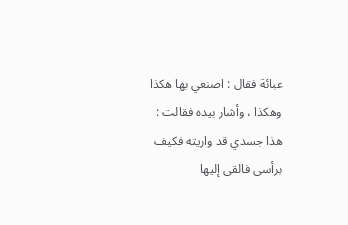عبائة فقال : اصنعي بها هكذا وهكذا ، وأشار بيده فقالت : هذا جسدي قد واريته فكيف برأسى فالقى إليها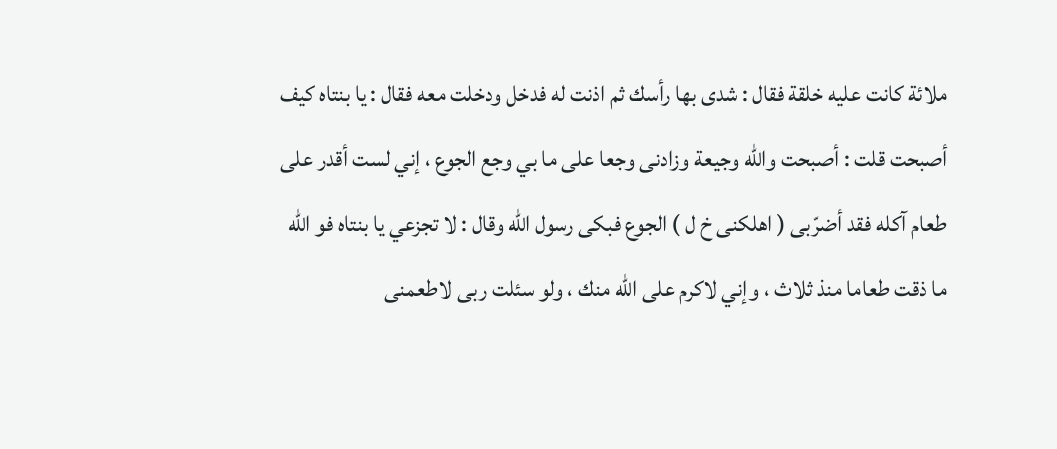ملائة كانت عليه خلقة فقال : شدى بها رأسك ثم اذنت له فدخل ودخلت معه فقال : يا بنتاه كيف أصبحت قلت : أصبحت واللّه وجيعة وزادنى وجعا على ما بي وجع الجوع ، إني لست أقدر على طعام آكله فقد أضرّبى ( اهلكنى خ ل ) الجوع فبكى رسول اللّه وقال : لا تجزعي يا بنتاه فو اللّه ما ذقت طعاما منذ ثلاث ، وإني لاكرم على اللّه منك ، ولو سئلت ربى لاطعمنى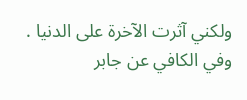ولكني آثرت الآخرة على الدنيا . وفي الكافي عن جابر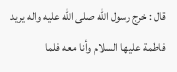قال : خرج رسول اللّه صلى اللّه عليه واله يريد فاطمة عليها السلام وأنا معه فلما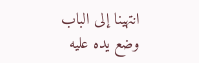انتهينا إلى الباب وضع يده عليه